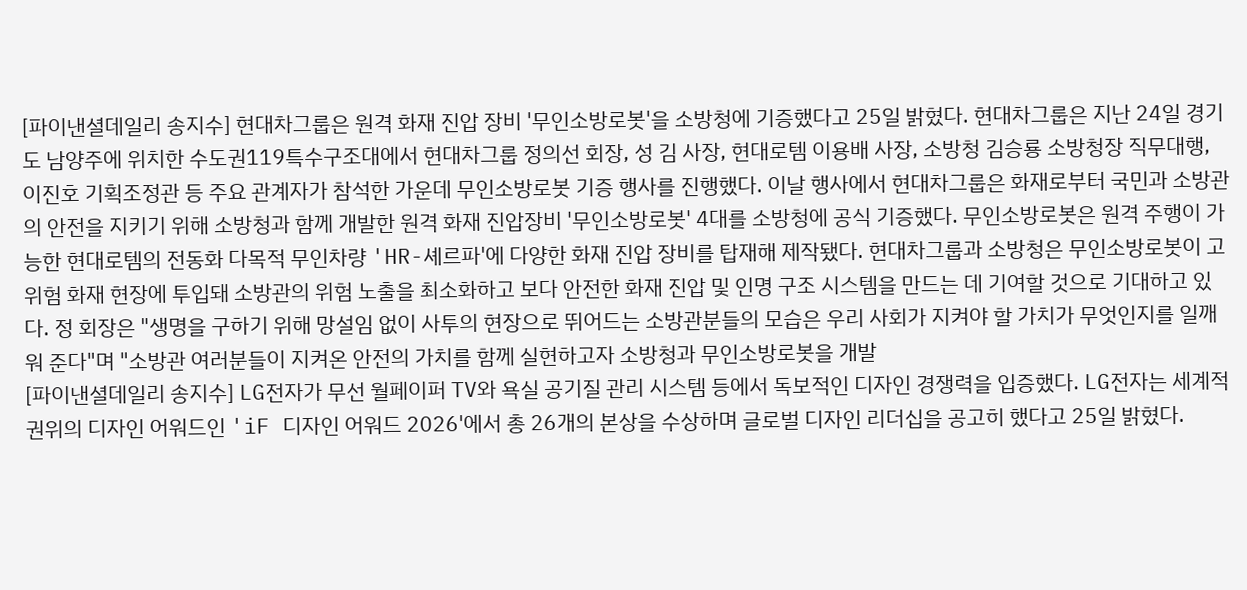[파이낸셜데일리 송지수] 현대차그룹은 원격 화재 진압 장비 '무인소방로봇'을 소방청에 기증했다고 25일 밝혔다. 현대차그룹은 지난 24일 경기도 남양주에 위치한 수도권119특수구조대에서 현대차그룹 정의선 회장, 성 김 사장, 현대로템 이용배 사장, 소방청 김승룡 소방청장 직무대행, 이진호 기획조정관 등 주요 관계자가 참석한 가운데 무인소방로봇 기증 행사를 진행했다. 이날 행사에서 현대차그룹은 화재로부터 국민과 소방관의 안전을 지키기 위해 소방청과 함께 개발한 원격 화재 진압장비 '무인소방로봇' 4대를 소방청에 공식 기증했다. 무인소방로봇은 원격 주행이 가능한 현대로템의 전동화 다목적 무인차량 'HR-셰르파'에 다양한 화재 진압 장비를 탑재해 제작됐다. 현대차그룹과 소방청은 무인소방로봇이 고위험 화재 현장에 투입돼 소방관의 위험 노출을 최소화하고 보다 안전한 화재 진압 및 인명 구조 시스템을 만드는 데 기여할 것으로 기대하고 있다. 정 회장은 "생명을 구하기 위해 망설임 없이 사투의 현장으로 뛰어드는 소방관분들의 모습은 우리 사회가 지켜야 할 가치가 무엇인지를 일깨워 준다"며 "소방관 여러분들이 지켜온 안전의 가치를 함께 실현하고자 소방청과 무인소방로봇을 개발
[파이낸셜데일리 송지수] LG전자가 무선 월페이퍼 TV와 욕실 공기질 관리 시스템 등에서 독보적인 디자인 경쟁력을 입증했다. LG전자는 세계적 권위의 디자인 어워드인 'iF 디자인 어워드 2026'에서 총 26개의 본상을 수상하며 글로벌 디자인 리더십을 공고히 했다고 25일 밝혔다.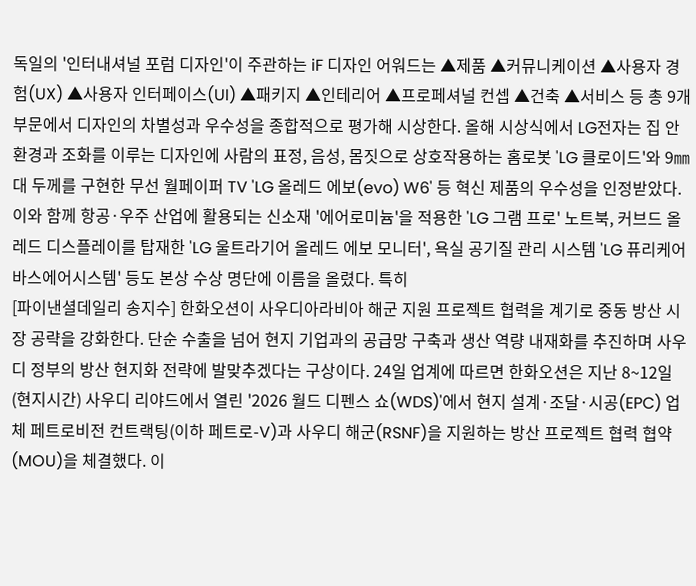독일의 '인터내셔널 포럼 디자인'이 주관하는 iF 디자인 어워드는 ▲제품 ▲커뮤니케이션 ▲사용자 경험(UX) ▲사용자 인터페이스(UI) ▲패키지 ▲인테리어 ▲프로페셔널 컨셉 ▲건축 ▲서비스 등 총 9개 부문에서 디자인의 차별성과 우수성을 종합적으로 평가해 시상한다. 올해 시상식에서 LG전자는 집 안 환경과 조화를 이루는 디자인에 사람의 표정, 음성, 몸짓으로 상호작용하는 홈로봇 'LG 클로이드'와 9㎜대 두께를 구현한 무선 월페이퍼 TV 'LG 올레드 에보(evo) W6' 등 혁신 제품의 우수성을 인정받았다. 이와 함께 항공·우주 산업에 활용되는 신소재 '에어로미늄'을 적용한 'LG 그램 프로' 노트북, 커브드 올레드 디스플레이를 탑재한 'LG 울트라기어 올레드 에보 모니터', 욕실 공기질 관리 시스템 'LG 퓨리케어 바스에어시스템' 등도 본상 수상 명단에 이름을 올렸다. 특히
[파이낸셜데일리 송지수] 한화오션이 사우디아라비아 해군 지원 프로젝트 협력을 계기로 중동 방산 시장 공략을 강화한다. 단순 수출을 넘어 현지 기업과의 공급망 구축과 생산 역량 내재화를 추진하며 사우디 정부의 방산 현지화 전략에 발맞추겠다는 구상이다. 24일 업계에 따르면 한화오션은 지난 8~12일(현지시간) 사우디 리야드에서 열린 '2026 월드 디펜스 쇼(WDS)'에서 현지 설계·조달·시공(EPC) 업체 페트로비전 컨트랙팅(이하 페트로-V)과 사우디 해군(RSNF)을 지원하는 방산 프로젝트 협력 협약(MOU)을 체결했다. 이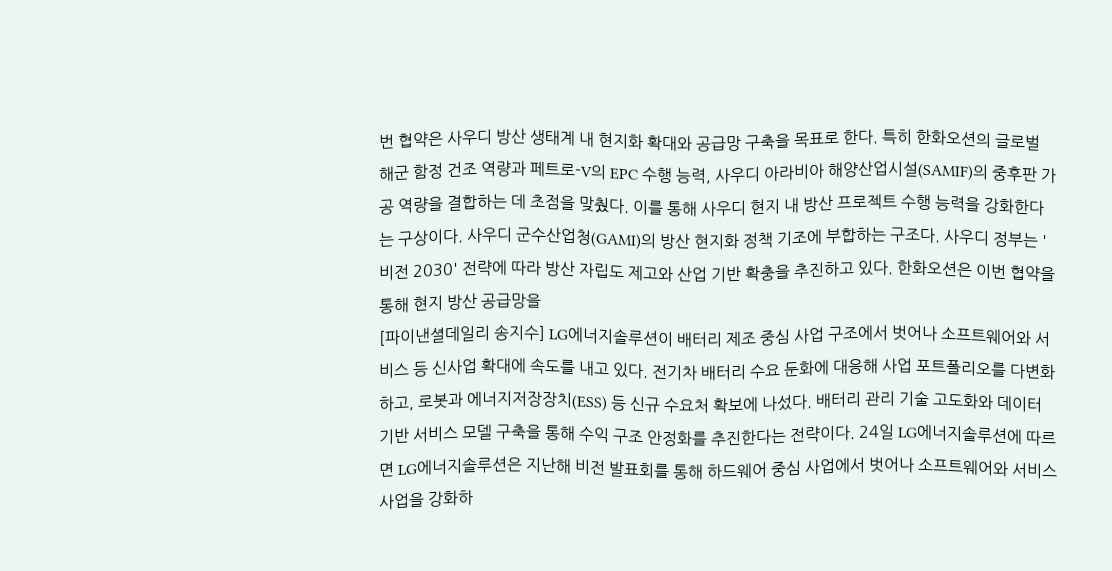번 협약은 사우디 방산 생태계 내 현지화 확대와 공급망 구축을 목표로 한다. 특히 한화오션의 글로벌 해군 함정 건조 역량과 페트로-V의 EPC 수행 능력, 사우디 아라비아 해양산업시설(SAMIF)의 중후판 가공 역량을 결합하는 데 초점을 맞췄다. 이를 통해 사우디 현지 내 방산 프로젝트 수행 능력을 강화한다는 구상이다. 사우디 군수산업청(GAMI)의 방산 현지화 정책 기조에 부합하는 구조다. 사우디 정부는 '비전 2030' 전략에 따라 방산 자립도 제고와 산업 기반 확충을 추진하고 있다. 한화오션은 이번 협약을 통해 현지 방산 공급망을
[파이낸셜데일리 송지수] LG에너지솔루션이 배터리 제조 중심 사업 구조에서 벗어나 소프트웨어와 서비스 등 신사업 확대에 속도를 내고 있다. 전기차 배터리 수요 둔화에 대응해 사업 포트폴리오를 다변화하고, 로봇과 에너지저장장치(ESS) 등 신규 수요처 확보에 나섰다. 배터리 관리 기술 고도화와 데이터 기반 서비스 모델 구축을 통해 수익 구조 안정화를 추진한다는 전략이다. 24일 LG에너지솔루션에 따르면 LG에너지솔루션은 지난해 비전 발표회를 통해 하드웨어 중심 사업에서 벗어나 소프트웨어와 서비스 사업을 강화하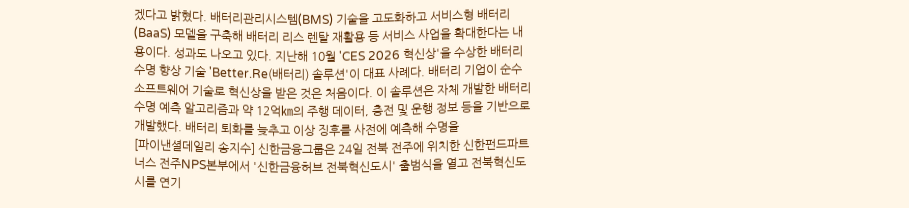겠다고 밝혔다. 배터리관리시스템(BMS) 기술을 고도화하고 서비스형 배터리(BaaS) 모델을 구축해 배터리 리스 렌탈 재활용 등 서비스 사업을 확대한다는 내용이다. 성과도 나오고 있다. 지난해 10월 'CES 2026 혁신상'을 수상한 배터리 수명 향상 기술 'Better.Re(배터리) 솔루션'이 대표 사례다. 배터리 기업이 순수 소프트웨어 기술로 혁신상을 받은 것은 처음이다. 이 솔루션은 자체 개발한 배터리 수명 예측 알고리즘과 약 12억㎞의 주행 데이터, 충전 및 운행 정보 등을 기반으로 개발했다. 배터리 퇴화를 늦추고 이상 징후를 사전에 예측해 수명을
[파이낸셜데일리 송지수] 신한금융그룹은 24일 전북 전주에 위치한 신한펀드파트너스 전주NPS본부에서 '신한금융허브 전북혁신도시' 출범식을 열고 전북혁신도시를 연기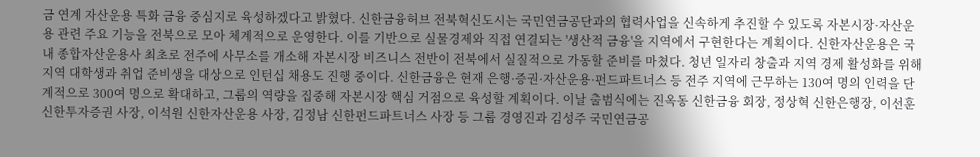금 연계 자산운용 특화 금융 중심지로 육성하겠다고 밝혔다. 신한금융허브 전북혁신도시는 국민연금공단과의 협력사업을 신속하게 추진할 수 있도록 자본시장·자산운용 관련 주요 기능을 전북으로 모아 체계적으로 운영한다. 이를 기반으로 실물경제와 직접 연결되는 '생산적 금융'을 지역에서 구현한다는 계획이다. 신한자산운용은 국내 종합자산운용사 최초로 전주에 사무소를 개소해 자본시장 비즈니스 전반이 전북에서 실질적으로 가동할 준비를 마쳤다. 청년 일자리 창출과 지역 경제 활성화를 위해 지역 대학생과 취업 준비생을 대상으로 인턴십 채용도 진행 중이다. 신한금융은 현재 은행·증권·자산운용·펀드파트너스 등 전주 지역에 근무하는 130여 명의 인력을 단계적으로 300여 명으로 확대하고, 그룹의 역량을 집중해 자본시장 핵심 거점으로 육성할 계획이다. 이날 출범식에는 진옥동 신한금융 회장, 정상혁 신한은행장, 이선훈 신한투자증권 사장, 이석원 신한자산운용 사장, 김정남 신한펀드파트너스 사장 등 그룹 경영진과 김성주 국민연금공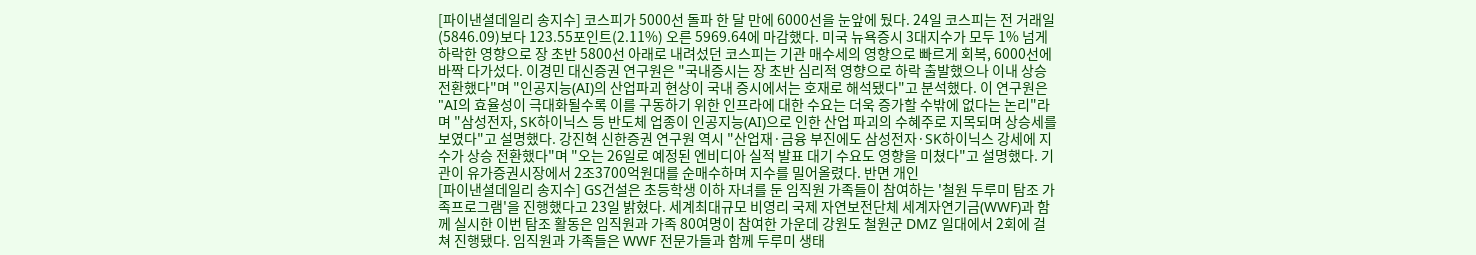[파이낸셜데일리 송지수] 코스피가 5000선 돌파 한 달 만에 6000선을 눈앞에 뒀다. 24일 코스피는 전 거래일(5846.09)보다 123.55포인트(2.11%) 오른 5969.64에 마감했다. 미국 뉴욕증시 3대지수가 모두 1% 넘게 하락한 영향으로 장 초반 5800선 아래로 내려섰던 코스피는 기관 매수세의 영향으로 빠르게 회복, 6000선에 바짝 다가섰다. 이경민 대신증권 연구원은 "국내증시는 장 초반 심리적 영향으로 하락 출발했으나 이내 상승 전환했다"며 "인공지능(AI)의 산업파괴 현상이 국내 증시에서는 호재로 해석됐다"고 분석했다. 이 연구원은 "AI의 효율성이 극대화될수록 이를 구동하기 위한 인프라에 대한 수요는 더욱 증가할 수밖에 없다는 논리"라며 "삼성전자, SK하이닉스 등 반도체 업종이 인공지능(AI)으로 인한 산업 파괴의 수혜주로 지목되며 상승세를 보였다"고 설명했다. 강진혁 신한증권 연구원 역시 "산업재·금융 부진에도 삼성전자·SK하이닉스 강세에 지수가 상승 전환했다"며 "오는 26일로 예정된 엔비디아 실적 발표 대기 수요도 영향을 미쳤다"고 설명했다. 기관이 유가증권시장에서 2조3700억원대를 순매수하며 지수를 밀어올렸다. 반면 개인
[파이낸셜데일리 송지수] GS건설은 초등학생 이하 자녀를 둔 임직원 가족들이 참여하는 '철원 두루미 탐조 가족프로그램'을 진행했다고 23일 밝혔다. 세계최대규모 비영리 국제 자연보전단체 세계자연기금(WWF)과 함께 실시한 이번 탐조 활동은 임직원과 가족 80여명이 참여한 가운데 강원도 철원군 DMZ 일대에서 2회에 걸쳐 진행됐다. 임직원과 가족들은 WWF 전문가들과 함께 두루미 생태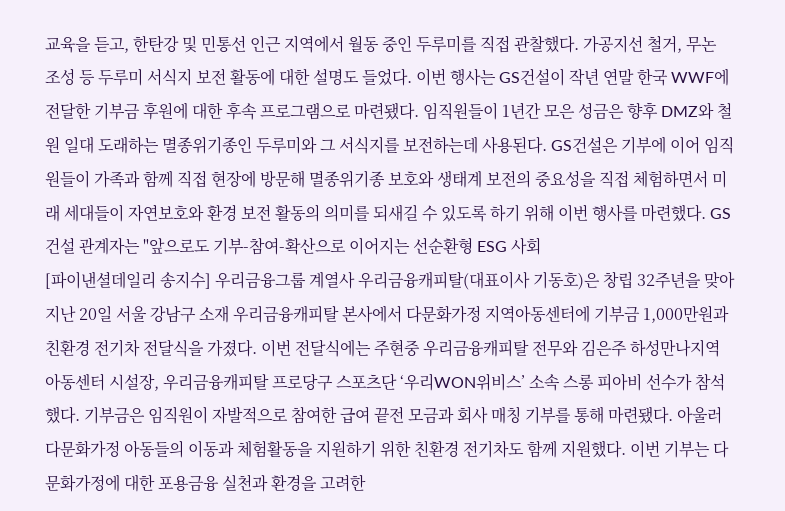교육을 듣고, 한탄강 및 민통선 인근 지역에서 월동 중인 두루미를 직접 관찰했다. 가공지선 철거, 무논 조성 등 두루미 서식지 보전 활동에 대한 설명도 들었다. 이번 행사는 GS건설이 작년 연말 한국 WWF에 전달한 기부금 후원에 대한 후속 프로그램으로 마련됐다. 임직원들이 1년간 모은 성금은 향후 DMZ와 철원 일대 도래하는 멸종위기종인 두루미와 그 서식지를 보전하는데 사용된다. GS건설은 기부에 이어 임직원들이 가족과 함께 직접 현장에 방문해 멸종위기종 보호와 생태계 보전의 중요성을 직접 체험하면서 미래 세대들이 자연보호와 환경 보전 활동의 의미를 되새길 수 있도록 하기 위해 이번 행사를 마련했다. GS건설 관계자는 "앞으로도 기부-참여-확산으로 이어지는 선순환형 ESG 사회
[파이낸셜데일리 송지수] 우리금융그룹 계열사 우리금융캐피탈(대표이사 기동호)은 창립 32주년을 맞아 지난 20일 서울 강남구 소재 우리금융캐피탈 본사에서 다문화가정 지역아동센터에 기부금 1,000만원과 친환경 전기차 전달식을 가졌다. 이번 전달식에는 주현중 우리금융캐피탈 전무와 김은주 하성만나지역아동센터 시설장, 우리금융캐피탈 프로당구 스포츠단 ‘우리WON위비스’ 소속 스롱 피아비 선수가 참석했다. 기부금은 임직원이 자발적으로 참여한 급여 끝전 모금과 회사 매칭 기부를 통해 마련됐다. 아울러 다문화가정 아동들의 이동과 체험활동을 지원하기 위한 친환경 전기차도 함께 지원했다. 이번 기부는 다문화가정에 대한 포용금융 실천과 환경을 고려한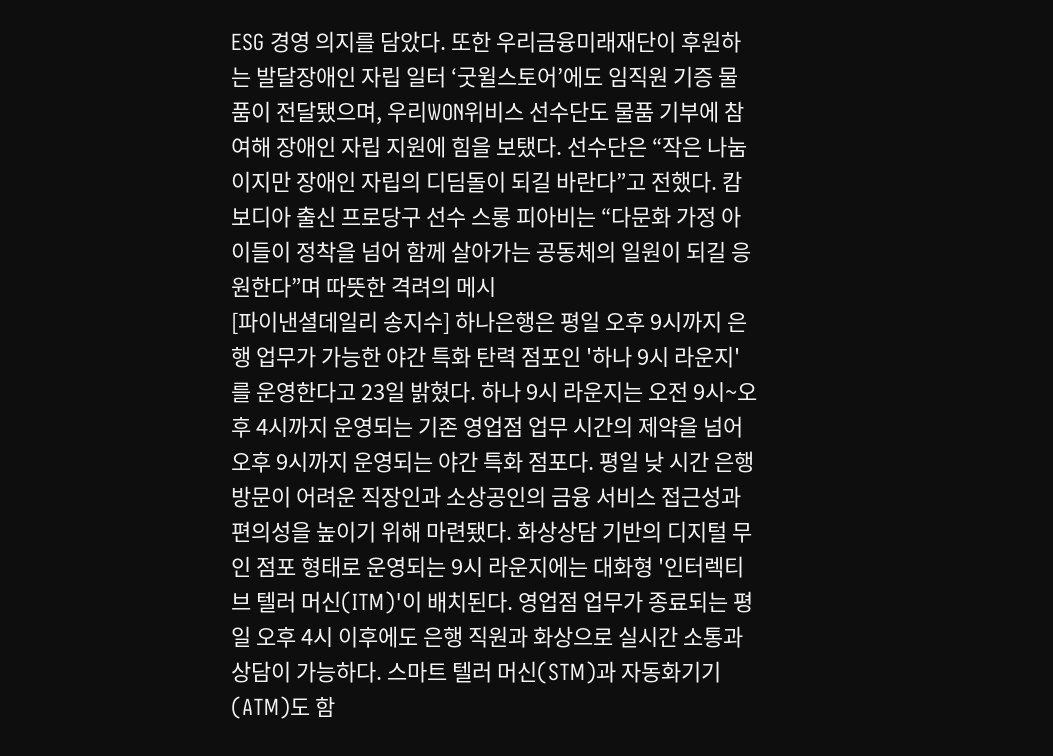ESG 경영 의지를 담았다. 또한 우리금융미래재단이 후원하는 발달장애인 자립 일터 ‘굿윌스토어’에도 임직원 기증 물품이 전달됐으며, 우리WON위비스 선수단도 물품 기부에 참여해 장애인 자립 지원에 힘을 보탰다. 선수단은 “작은 나눔이지만 장애인 자립의 디딤돌이 되길 바란다”고 전했다. 캄보디아 출신 프로당구 선수 스롱 피아비는 “다문화 가정 아이들이 정착을 넘어 함께 살아가는 공동체의 일원이 되길 응원한다”며 따뜻한 격려의 메시
[파이낸셜데일리 송지수] 하나은행은 평일 오후 9시까지 은행 업무가 가능한 야간 특화 탄력 점포인 '하나 9시 라운지'를 운영한다고 23일 밝혔다. 하나 9시 라운지는 오전 9시~오후 4시까지 운영되는 기존 영업점 업무 시간의 제약을 넘어 오후 9시까지 운영되는 야간 특화 점포다. 평일 낮 시간 은행 방문이 어려운 직장인과 소상공인의 금융 서비스 접근성과 편의성을 높이기 위해 마련됐다. 화상상담 기반의 디지털 무인 점포 형태로 운영되는 9시 라운지에는 대화형 '인터렉티브 텔러 머신(ITM)'이 배치된다. 영업점 업무가 종료되는 평일 오후 4시 이후에도 은행 직원과 화상으로 실시간 소통과 상담이 가능하다. 스마트 텔러 머신(STM)과 자동화기기(ATM)도 함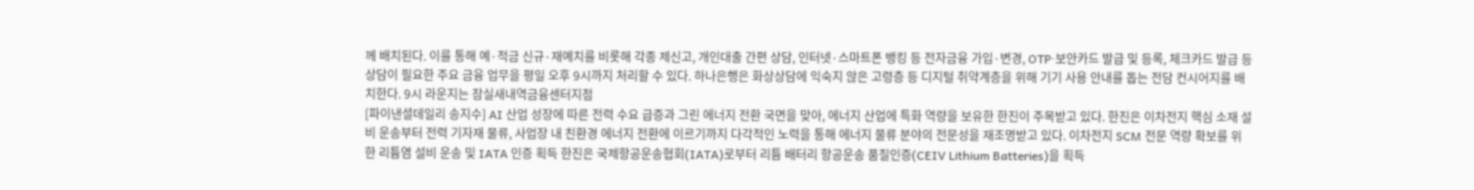께 배치된다. 이를 통해 예·적금 신규·재예치를 비롯해 각종 제신고, 개인대출 간편 상담, 인터넷·스마트폰 뱅킹 등 전자금융 가입·변경, OTP·보안카드 발급 및 등록, 체크카드 발급 등 상담이 필요한 주요 금융 업무을 평일 오후 9시까지 처리할 수 있다. 하나은행은 화상상담에 익숙지 않은 고령층 등 디지털 취약계층을 위해 기기 사용 안내를 돕는 전담 컨시어지를 배치한다. 9시 라운지는 잠실새내역금융센터지점
[파이낸셜데일리 송지수] AI 산업 성장에 따른 전력 수요 급증과 그린 에너지 전환 국면을 맞아, 에너지 산업에 특화 역량을 보유한 한진이 주목받고 있다. 한진은 이차전지 핵심 소재 설비 운송부터 전력 기자재 물류, 사업장 내 친환경 에너지 전환에 이르기까지 다각적인 노력을 통해 에너지 물류 분야의 전문성을 재조명받고 있다. 이차전지 SCM 전문 역량 확보를 위한 리튬염 설비 운송 및 IATA 인증 획득 한진은 국제항공운송협회(IATA)로부터 리튬 배터리 항공운송 품질인증(CEIV Lithium Batteries)을 획득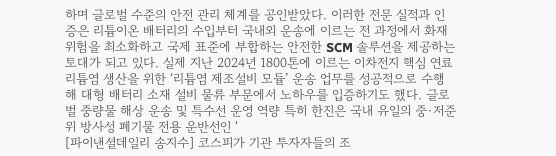하며 글로벌 수준의 안전 관리 체계를 공인받았다. 이러한 전문 실적과 인증은 리튬이온 배터리의 수입부터 국내외 운송에 이르는 전 과정에서 화재 위험을 최소화하고 국제 표준에 부합하는 안전한 SCM 솔루션을 제공하는 토대가 되고 있다. 실제 지난 2024년 1800톤에 이르는 이차전지 핵심 연료 리튬염 생산을 위한 ‘리튬염 제조설비 모듈’ 운송 업무를 성공적으로 수행해 대형 배터리 소재 설비 물류 부문에서 노하우를 입증하기도 했다. 글로벌 중량물 해상 운송 및 특수선 운영 역량 특히 한진은 국내 유일의 중·저준위 방사성 폐기물 전용 운반선인 ‘
[파이낸셜데일리 송지수] 코스피가 기관 투자자들의 조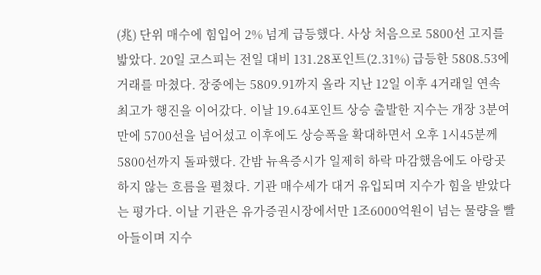(兆) 단위 매수에 힘입어 2% 넘게 급등했다. 사상 처음으로 5800선 고지를 밟았다. 20일 코스피는 전일 대비 131.28포인트(2.31%) 급등한 5808.53에 거래를 마쳤다. 장중에는 5809.91까지 올라 지난 12일 이후 4거래일 연속 최고가 행진을 이어갔다. 이날 19.64포인트 상승 출발한 지수는 개장 3분여만에 5700선을 넘어섰고 이후에도 상승폭을 확대하면서 오후 1시45분께 5800선까지 돌파했다. 간밤 뉴욕증시가 일제히 하락 마감했음에도 아랑곳하지 않는 흐름을 펼쳤다. 기관 매수세가 대거 유입되며 지수가 힘을 받았다는 평가다. 이날 기관은 유가증권시장에서만 1조6000억원이 넘는 물량을 빨아들이며 지수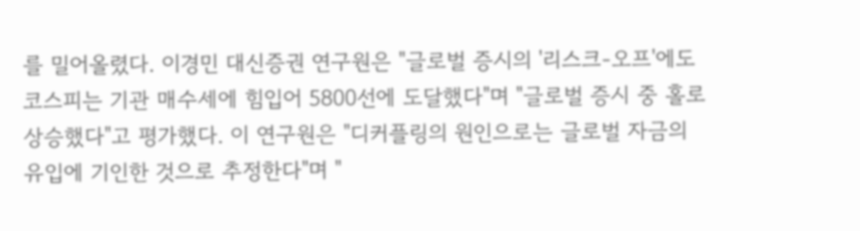를 밀어올렸다. 이경민 대신증권 연구원은 "글로벌 증시의 '리스크-오프'에도 코스피는 기관 매수세에 힘입어 5800선에 도달했다"며 "글로벌 증시 중 홀로 상승했다"고 평가했다. 이 연구원은 "디커플링의 원인으로는 글로벌 자금의 유입에 기인한 것으로 추정한다"며 "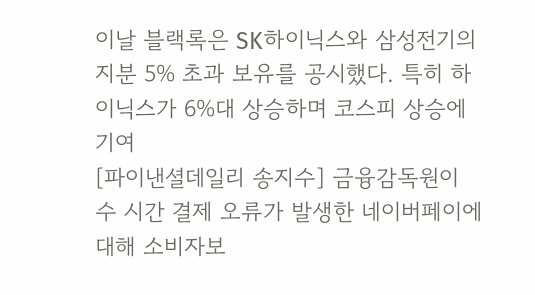이날 블랙록은 SK하이닉스와 삼성전기의 지분 5% 초과 보유를 공시했다. 특히 하이닉스가 6%대 상승하며 코스피 상승에 기여
[파이낸셜데일리 송지수] 금융감독원이 수 시간 결제 오류가 발생한 네이버페이에 대해 소비자보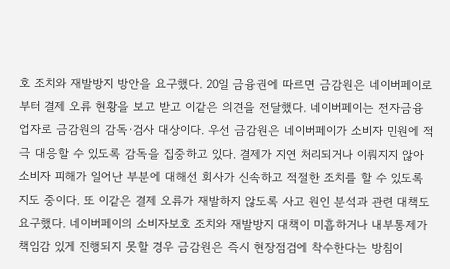호 조치와 재발방지 방안을 요구했다. 20일 금융권에 따르면 금감원은 네이버페이로부터 결제 오류 현황을 보고 받고 이같은 의견을 전달했다. 네이버페이는 전자금융업자로 금감원의 감독·검사 대상이다. 우선 금감원은 네이버페이가 소비자 민원에 적극 대응할 수 있도록 감독을 집중하고 있다. 결제가 지연 처리되거나 이뤄지지 않아 소비자 피해가 일어난 부분에 대해선 회사가 신속하고 적절한 조치를 할 수 있도록 지도 중이다. 또 이같은 결제 오류가 재발하지 않도록 사고 원인 분석과 관련 대책도 요구했다. 네이버페이의 소비자보호 조치와 재발방지 대책이 미흡하거나 내부통제가 책임감 있게 진행되지 못할 경우 금감원은 즉시 현장점검에 착수한다는 방침이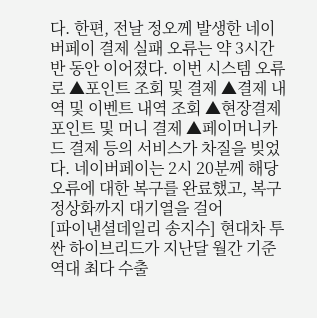다. 한편, 전날 정오께 발생한 네이버페이 결제 실패 오류는 약 3시간 반 동안 이어졌다. 이번 시스템 오류로 ▲포인트 조회 및 결제 ▲결제 내역 및 이벤트 내역 조회 ▲현장결제 포인트 및 머니 결제 ▲페이머니카드 결제 등의 서비스가 차질을 빚었다. 네이버페이는 2시 20분께 해당 오류에 대한 복구를 완료했고, 복구 정상화까지 대기열을 걸어
[파이낸셜데일리 송지수] 현대차 투싼 하이브리드가 지난달 월간 기준 역대 최다 수출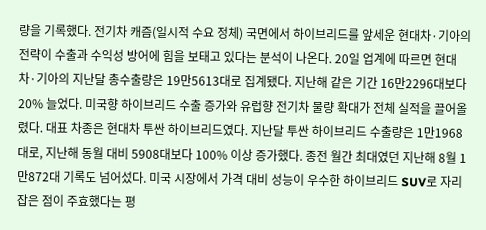량을 기록했다. 전기차 캐즘(일시적 수요 정체) 국면에서 하이브리드를 앞세운 현대차·기아의 전략이 수출과 수익성 방어에 힘을 보태고 있다는 분석이 나온다. 20일 업계에 따르면 현대차·기아의 지난달 총수출량은 19만5613대로 집계됐다. 지난해 같은 기간 16만2296대보다 20% 늘었다. 미국향 하이브리드 수출 증가와 유럽향 전기차 물량 확대가 전체 실적을 끌어올렸다. 대표 차종은 현대차 투싼 하이브리드였다. 지난달 투싼 하이브리드 수출량은 1만1968대로, 지난해 동월 대비 5908대보다 100% 이상 증가했다. 종전 월간 최대였던 지난해 8월 1만872대 기록도 넘어섰다. 미국 시장에서 가격 대비 성능이 우수한 하이브리드 SUV로 자리 잡은 점이 주효했다는 평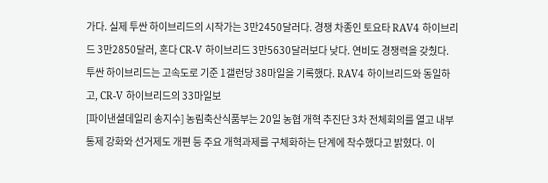가다. 실제 투싼 하이브리드의 시작가는 3만2450달러다. 경쟁 차종인 토요타 RAV4 하이브리드 3만2850달러, 혼다 CR-V 하이브리드 3만5630달러보다 낮다. 연비도 경쟁력을 갖췄다. 투싼 하이브리드는 고속도로 기준 1갤런당 38마일을 기록했다. RAV4 하이브리드와 동일하고, CR-V 하이브리드의 33마일보
[파이낸셜데일리 송지수] 농림축산식품부는 20일 농협 개혁 추진단 3차 전체회의를 열고 내부 통제 강화와 선거제도 개편 등 주요 개혁과제를 구체화하는 단계에 착수했다고 밝혔다. 이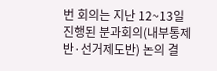번 회의는 지난 12~13일 진행된 분과회의(내부통제반·선거제도반) 논의 결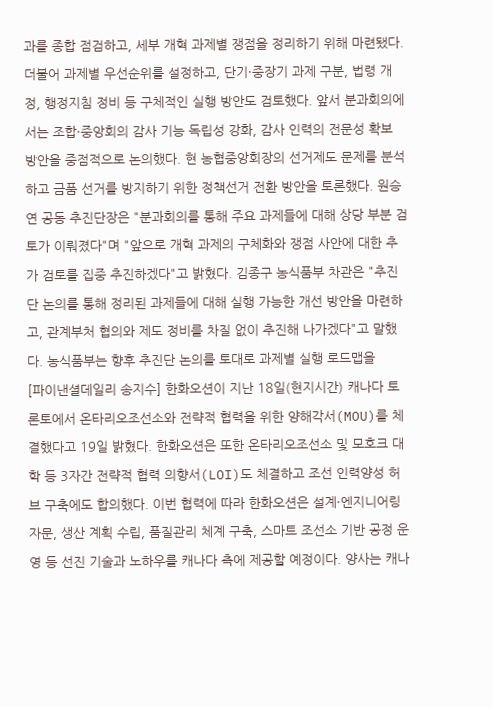과를 종합 점검하고, 세부 개혁 과제별 쟁점을 정리하기 위해 마련됐다. 더불어 과제별 우선순위를 설정하고, 단기·중장기 과제 구분, 법령 개정, 행정지침 정비 등 구체적인 실행 방안도 검토했다. 앞서 분과회의에서는 조합·중앙회의 감사 기능 독립성 강화, 감사 인력의 전문성 확보 방안을 중점적으로 논의했다. 현 농협중앙회장의 선거제도 문제를 분석하고 금품 선거를 방지하기 위한 정책선거 전환 방안을 토론했다. 원승연 공동 추진단장은 "분과회의를 통해 주요 과제들에 대해 상당 부분 검토가 이뤄졌다"며 "앞으로 개혁 과제의 구체화와 쟁점 사안에 대한 추가 검토를 집중 추진하겠다"고 밝혔다. 김종구 농식품부 차관은 "추진단 논의를 통해 정리된 과제들에 대해 실행 가능한 개선 방안을 마련하고, 관계부처 협의와 제도 정비를 차질 없이 추진해 나가겠다"고 말했다. 농식품부는 향후 추진단 논의를 토대로 과제별 실행 로드맵을
[파이낸셜데일리 송지수] 한화오션이 지난 18일(현지시간) 캐나다 토론토에서 온타리오조선소와 전략적 협력을 위한 양해각서(MOU)를 체결했다고 19일 밝혔다. 한화오션은 또한 온타리오조선소 및 모호크 대학 등 3자간 전략적 협력 의향서(LOI)도 체결하고 조선 인력양성 허브 구축에도 합의했다. 이번 협력에 따라 한화오션은 설계·엔지니어링 자문, 생산 계획 수립, 품질관리 체계 구축, 스마트 조선소 기반 공정 운영 등 선진 기술과 노하우를 캐나다 측에 제공할 예정이다. 양사는 캐나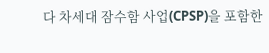다 차세대 잠수함 사업(CPSP)을 포함한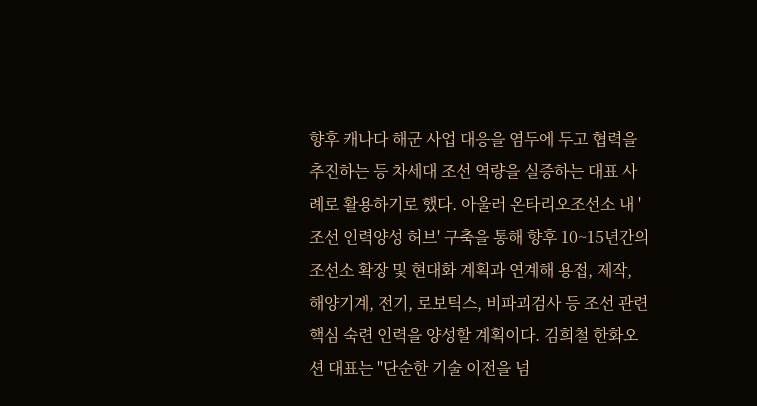향후 캐나다 해군 사업 대응을 염두에 두고 협력을 추진하는 등 차세대 조선 역량을 실증하는 대표 사례로 활용하기로 했다. 아울러 온타리오조선소 내 '조선 인력양성 허브' 구축을 통해 향후 10~15년간의 조선소 확장 및 현대화 계획과 연계해 용접, 제작, 해양기계, 전기, 로보틱스, 비파괴검사 등 조선 관련 핵심 숙련 인력을 양성할 계획이다. 김희철 한화오션 대표는 "단순한 기술 이전을 넘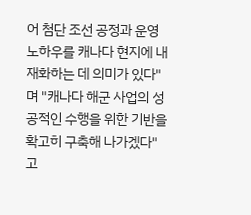어 첨단 조선 공정과 운영 노하우를 캐나다 현지에 내재화하는 데 의미가 있다"며 "캐나다 해군 사업의 성공적인 수행을 위한 기반을 확고히 구축해 나가겠다"고